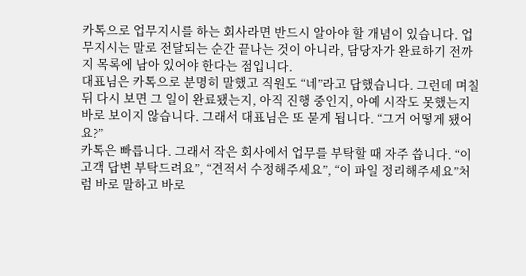카톡으로 업무지시를 하는 회사라면 반드시 알아야 할 개념이 있습니다. 업무지시는 말로 전달되는 순간 끝나는 것이 아니라, 담당자가 완료하기 전까지 목록에 남아 있어야 한다는 점입니다.
대표님은 카톡으로 분명히 말했고 직원도 “네”라고 답했습니다. 그런데 며칠 뒤 다시 보면 그 일이 완료됐는지, 아직 진행 중인지, 아예 시작도 못했는지 바로 보이지 않습니다. 그래서 대표님은 또 묻게 됩니다. “그거 어떻게 됐어요?”
카톡은 빠릅니다. 그래서 작은 회사에서 업무를 부탁할 때 자주 씁니다. “이 고객 답변 부탁드려요”, “견적서 수정해주세요”, “이 파일 정리해주세요”처럼 바로 말하고 바로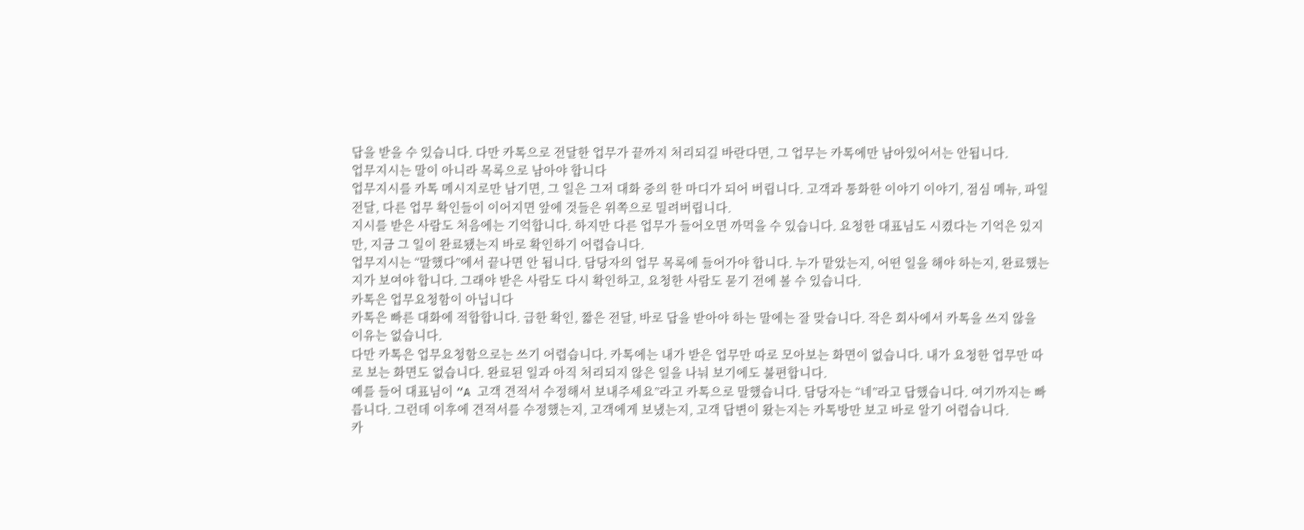답을 받을 수 있습니다. 다만 카톡으로 전달한 업무가 끝까지 처리되길 바란다면, 그 업무는 카톡에만 남아있어서는 안됩니다.
업무지시는 말이 아니라 목록으로 남아야 합니다
업무지시를 카톡 메시지로만 남기면, 그 일은 그저 대화 중의 한 마디가 되어 버립니다. 고객과 통화한 이야기 이야기, 점심 메뉴, 파일 전달, 다른 업무 확인들이 이어지면 앞에 것들은 위쪽으로 밀려버립니다.
지시를 받은 사람도 처음에는 기억합니다. 하지만 다른 업무가 들어오면 까먹을 수 있습니다. 요청한 대표님도 시켰다는 기억은 있지만, 지금 그 일이 완료됐는지 바로 확인하기 어렵습니다.
업무지시는 “말했다”에서 끝나면 안 됩니다. 담당자의 업무 목록에 들어가야 합니다. 누가 맡았는지, 어떤 일을 해야 하는지, 완료했는지가 보여야 합니다. 그래야 받은 사람도 다시 확인하고, 요청한 사람도 묻기 전에 볼 수 있습니다.
카톡은 업무요청함이 아닙니다
카톡은 빠른 대화에 적합합니다. 급한 확인, 짧은 전달, 바로 답을 받아야 하는 말에는 잘 맞습니다. 작은 회사에서 카톡을 쓰지 않을 이유는 없습니다.
다만 카톡은 업무요청함으로는 쓰기 어렵습니다. 카톡에는 내가 받은 업무만 따로 모아보는 화면이 없습니다. 내가 요청한 업무만 따로 보는 화면도 없습니다. 완료된 일과 아직 처리되지 않은 일을 나눠 보기에도 불편합니다.
예를 들어 대표님이 “A 고객 견적서 수정해서 보내주세요”라고 카톡으로 말했습니다. 담당자는 “네”라고 답했습니다. 여기까지는 빠릅니다. 그런데 이후에 견적서를 수정했는지, 고객에게 보냈는지, 고객 답변이 왔는지는 카톡방만 보고 바로 알기 어렵습니다.
카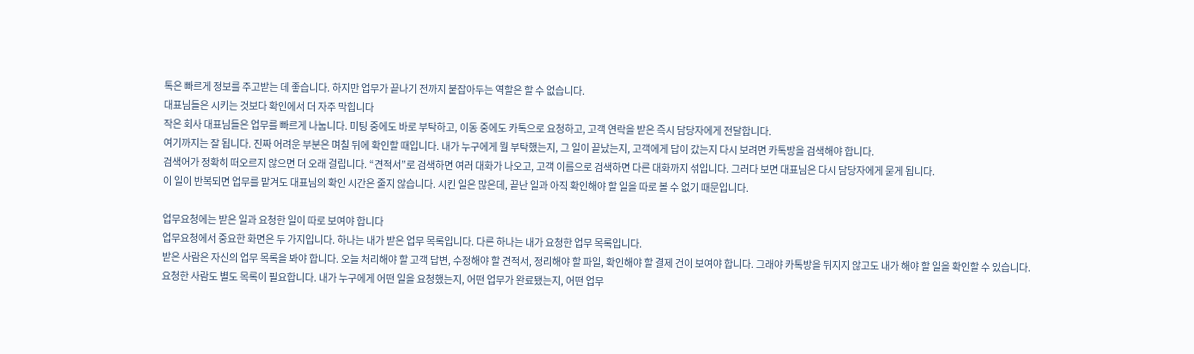톡은 빠르게 정보를 주고받는 데 좋습니다. 하지만 업무가 끝나기 전까지 붙잡아두는 역할은 할 수 없습니다.
대표님들은 시키는 것보다 확인에서 더 자주 막힙니다
작은 회사 대표님들은 업무를 빠르게 나눕니다. 미팅 중에도 바로 부탁하고, 이동 중에도 카톡으로 요청하고, 고객 연락을 받은 즉시 담당자에게 전달합니다.
여기까지는 잘 됩니다. 진짜 어려운 부분은 며칠 뒤에 확인할 때입니다. 내가 누구에게 뭘 부탁했는지, 그 일이 끝났는지, 고객에게 답이 갔는지 다시 보려면 카톡방을 검색해야 합니다.
검색어가 정확히 떠오르지 않으면 더 오래 걸립니다. “견적서”로 검색하면 여러 대화가 나오고, 고객 이름으로 검색하면 다른 대화까지 섞입니다. 그러다 보면 대표님은 다시 담당자에게 묻게 됩니다.
이 일이 반복되면 업무를 맡겨도 대표님의 확인 시간은 줄지 않습니다. 시킨 일은 많은데, 끝난 일과 아직 확인해야 할 일을 따로 볼 수 없기 때문입니다.

업무요청에는 받은 일과 요청한 일이 따로 보여야 합니다
업무요청에서 중요한 화면은 두 가지입니다. 하나는 내가 받은 업무 목록입니다. 다른 하나는 내가 요청한 업무 목록입니다.
받은 사람은 자신의 업무 목록을 봐야 합니다. 오늘 처리해야 할 고객 답변, 수정해야 할 견적서, 정리해야 할 파일, 확인해야 할 결제 건이 보여야 합니다. 그래야 카톡방을 뒤지지 않고도 내가 해야 할 일을 확인할 수 있습니다.
요청한 사람도 별도 목록이 필요합니다. 내가 누구에게 어떤 일을 요청했는지, 어떤 업무가 완료됐는지, 어떤 업무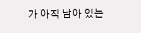가 아직 남아 있는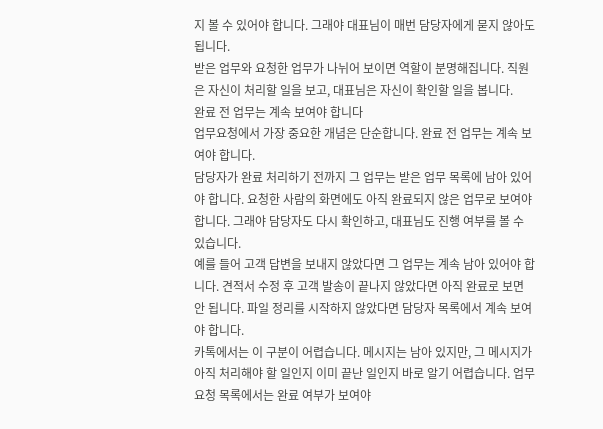지 볼 수 있어야 합니다. 그래야 대표님이 매번 담당자에게 묻지 않아도 됩니다.
받은 업무와 요청한 업무가 나뉘어 보이면 역할이 분명해집니다. 직원은 자신이 처리할 일을 보고, 대표님은 자신이 확인할 일을 봅니다.
완료 전 업무는 계속 보여야 합니다
업무요청에서 가장 중요한 개념은 단순합니다. 완료 전 업무는 계속 보여야 합니다.
담당자가 완료 처리하기 전까지 그 업무는 받은 업무 목록에 남아 있어야 합니다. 요청한 사람의 화면에도 아직 완료되지 않은 업무로 보여야 합니다. 그래야 담당자도 다시 확인하고, 대표님도 진행 여부를 볼 수 있습니다.
예를 들어 고객 답변을 보내지 않았다면 그 업무는 계속 남아 있어야 합니다. 견적서 수정 후 고객 발송이 끝나지 않았다면 아직 완료로 보면 안 됩니다. 파일 정리를 시작하지 않았다면 담당자 목록에서 계속 보여야 합니다.
카톡에서는 이 구분이 어렵습니다. 메시지는 남아 있지만, 그 메시지가 아직 처리해야 할 일인지 이미 끝난 일인지 바로 알기 어렵습니다. 업무요청 목록에서는 완료 여부가 보여야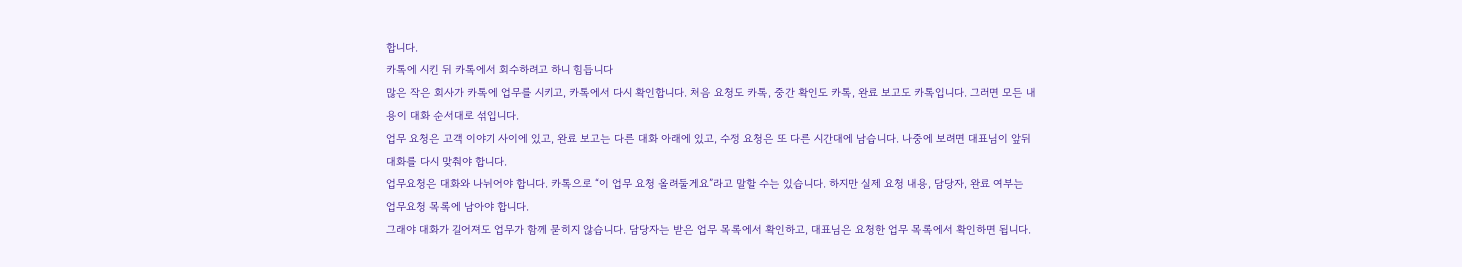합니다.
카톡에 시킨 뒤 카톡에서 회수하려고 하니 힘듭니다
많은 작은 회사가 카톡에 업무를 시키고, 카톡에서 다시 확인합니다. 처음 요청도 카톡, 중간 확인도 카톡, 완료 보고도 카톡입니다. 그러면 모든 내용이 대화 순서대로 섞입니다.
업무 요청은 고객 이야기 사이에 있고, 완료 보고는 다른 대화 아래에 있고, 수정 요청은 또 다른 시간대에 남습니다. 나중에 보려면 대표님이 앞뒤 대화를 다시 맞춰야 합니다.
업무요청은 대화와 나뉘어야 합니다. 카톡으로 “이 업무 요청 올려둘게요”라고 말할 수는 있습니다. 하지만 실제 요청 내용, 담당자, 완료 여부는 업무요청 목록에 남아야 합니다.
그래야 대화가 길어져도 업무가 함께 묻히지 않습니다. 담당자는 받은 업무 목록에서 확인하고, 대표님은 요청한 업무 목록에서 확인하면 됩니다.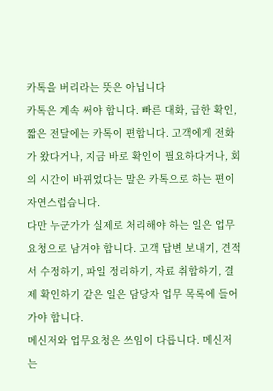카톡을 버리라는 뜻은 아닙니다
카톡은 계속 써야 합니다. 빠른 대화, 급한 확인, 짧은 전달에는 카톡이 편합니다. 고객에게 전화가 왔다거나, 지금 바로 확인이 필요하다거나, 회의 시간이 바뀌었다는 말은 카톡으로 하는 편이 자연스럽습니다.
다만 누군가가 실제로 처리해야 하는 일은 업무요청으로 남겨야 합니다. 고객 답변 보내기, 견적서 수정하기, 파일 정리하기, 자료 취합하기, 결제 확인하기 같은 일은 담당자 업무 목록에 들어가야 합니다.
메신저와 업무요청은 쓰임이 다릅니다. 메신저는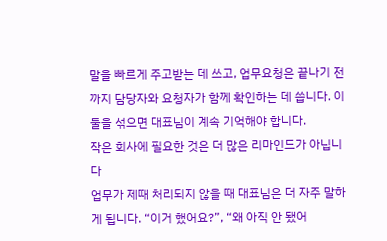말을 빠르게 주고받는 데 쓰고, 업무요청은 끝나기 전까지 담당자와 요청자가 함께 확인하는 데 씁니다. 이 둘을 섞으면 대표님이 계속 기억해야 합니다.
작은 회사에 필요한 것은 더 많은 리마인드가 아닙니다
업무가 제때 처리되지 않을 때 대표님은 더 자주 말하게 됩니다. “이거 했어요?”, “왜 아직 안 됐어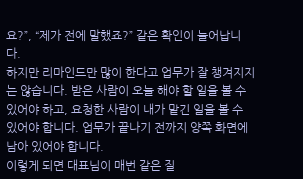요?”, “제가 전에 말했죠?” 같은 확인이 늘어납니다.
하지만 리마인드만 많이 한다고 업무가 잘 챙겨지지는 않습니다. 받은 사람이 오늘 해야 할 일을 볼 수 있어야 하고, 요청한 사람이 내가 맡긴 일을 볼 수 있어야 합니다. 업무가 끝나기 전까지 양쪽 화면에 남아 있어야 합니다.
이렇게 되면 대표님이 매번 같은 질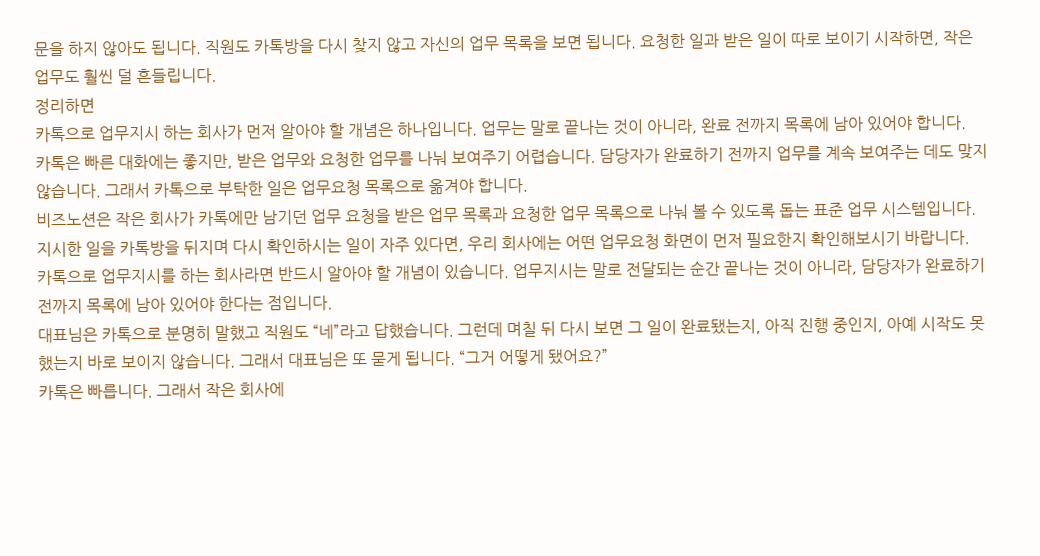문을 하지 않아도 됩니다. 직원도 카톡방을 다시 찾지 않고 자신의 업무 목록을 보면 됩니다. 요청한 일과 받은 일이 따로 보이기 시작하면, 작은 업무도 훨씬 덜 흔들립니다.
정리하면
카톡으로 업무지시 하는 회사가 먼저 알아야 할 개념은 하나입니다. 업무는 말로 끝나는 것이 아니라, 완료 전까지 목록에 남아 있어야 합니다.
카톡은 빠른 대화에는 좋지만, 받은 업무와 요청한 업무를 나눠 보여주기 어렵습니다. 담당자가 완료하기 전까지 업무를 계속 보여주는 데도 맞지 않습니다. 그래서 카톡으로 부탁한 일은 업무요청 목록으로 옮겨야 합니다.
비즈노션은 작은 회사가 카톡에만 남기던 업무 요청을 받은 업무 목록과 요청한 업무 목록으로 나눠 볼 수 있도록 돕는 표준 업무 시스템입니다. 지시한 일을 카톡방을 뒤지며 다시 확인하시는 일이 자주 있다면, 우리 회사에는 어떤 업무요청 화면이 먼저 필요한지 확인해보시기 바랍니다.
카톡으로 업무지시를 하는 회사라면 반드시 알아야 할 개념이 있습니다. 업무지시는 말로 전달되는 순간 끝나는 것이 아니라, 담당자가 완료하기 전까지 목록에 남아 있어야 한다는 점입니다.
대표님은 카톡으로 분명히 말했고 직원도 “네”라고 답했습니다. 그런데 며칠 뒤 다시 보면 그 일이 완료됐는지, 아직 진행 중인지, 아예 시작도 못했는지 바로 보이지 않습니다. 그래서 대표님은 또 묻게 됩니다. “그거 어떻게 됐어요?”
카톡은 빠릅니다. 그래서 작은 회사에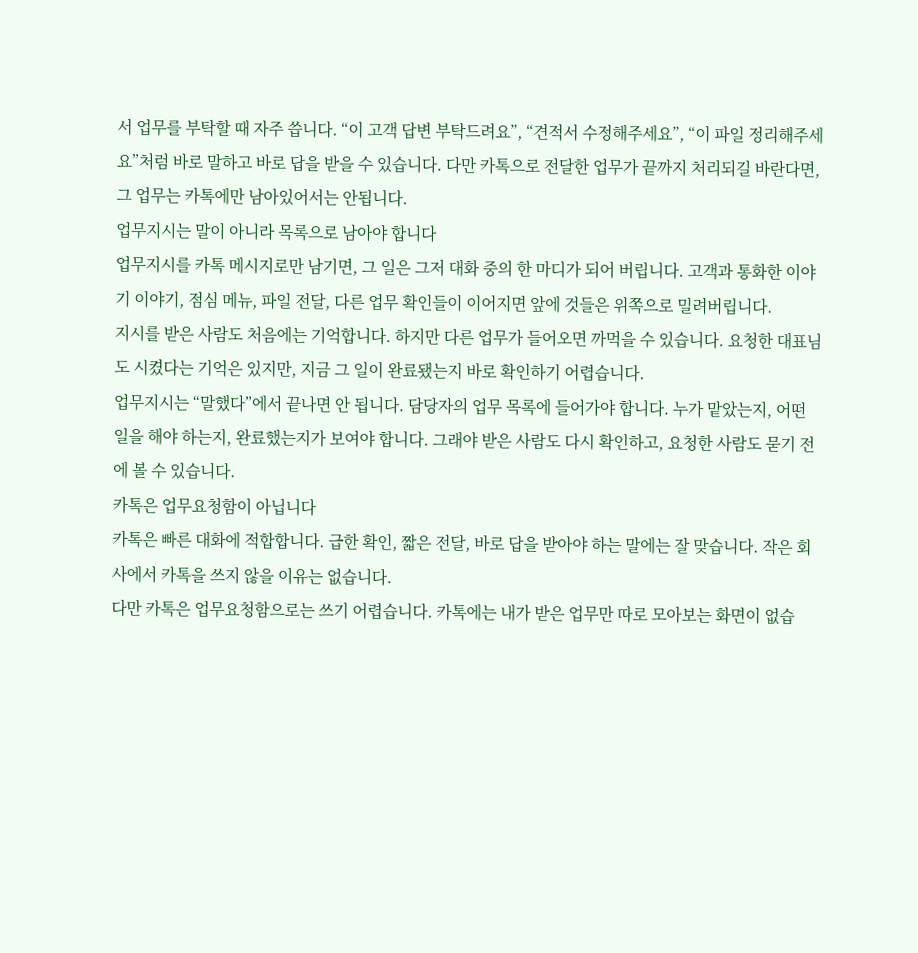서 업무를 부탁할 때 자주 씁니다. “이 고객 답변 부탁드려요”, “견적서 수정해주세요”, “이 파일 정리해주세요”처럼 바로 말하고 바로 답을 받을 수 있습니다. 다만 카톡으로 전달한 업무가 끝까지 처리되길 바란다면, 그 업무는 카톡에만 남아있어서는 안됩니다.
업무지시는 말이 아니라 목록으로 남아야 합니다
업무지시를 카톡 메시지로만 남기면, 그 일은 그저 대화 중의 한 마디가 되어 버립니다. 고객과 통화한 이야기 이야기, 점심 메뉴, 파일 전달, 다른 업무 확인들이 이어지면 앞에 것들은 위쪽으로 밀려버립니다.
지시를 받은 사람도 처음에는 기억합니다. 하지만 다른 업무가 들어오면 까먹을 수 있습니다. 요청한 대표님도 시켰다는 기억은 있지만, 지금 그 일이 완료됐는지 바로 확인하기 어렵습니다.
업무지시는 “말했다”에서 끝나면 안 됩니다. 담당자의 업무 목록에 들어가야 합니다. 누가 맡았는지, 어떤 일을 해야 하는지, 완료했는지가 보여야 합니다. 그래야 받은 사람도 다시 확인하고, 요청한 사람도 묻기 전에 볼 수 있습니다.
카톡은 업무요청함이 아닙니다
카톡은 빠른 대화에 적합합니다. 급한 확인, 짧은 전달, 바로 답을 받아야 하는 말에는 잘 맞습니다. 작은 회사에서 카톡을 쓰지 않을 이유는 없습니다.
다만 카톡은 업무요청함으로는 쓰기 어렵습니다. 카톡에는 내가 받은 업무만 따로 모아보는 화면이 없습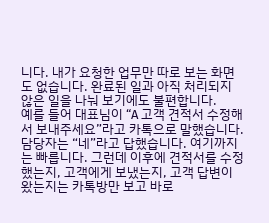니다. 내가 요청한 업무만 따로 보는 화면도 없습니다. 완료된 일과 아직 처리되지 않은 일을 나눠 보기에도 불편합니다.
예를 들어 대표님이 “A 고객 견적서 수정해서 보내주세요”라고 카톡으로 말했습니다. 담당자는 “네”라고 답했습니다. 여기까지는 빠릅니다. 그런데 이후에 견적서를 수정했는지, 고객에게 보냈는지, 고객 답변이 왔는지는 카톡방만 보고 바로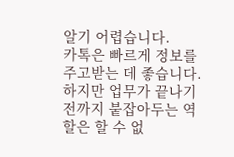알기 어렵습니다.
카톡은 빠르게 정보를 주고받는 데 좋습니다. 하지만 업무가 끝나기 전까지 붙잡아두는 역할은 할 수 없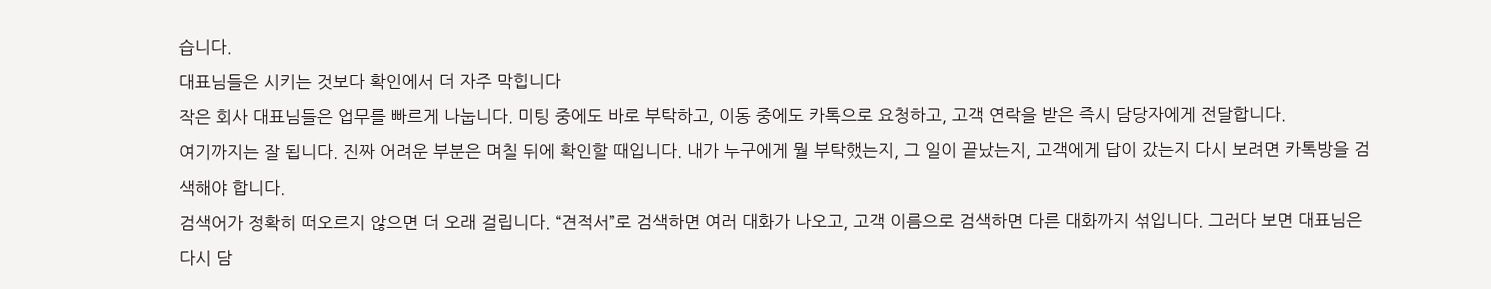습니다.
대표님들은 시키는 것보다 확인에서 더 자주 막힙니다
작은 회사 대표님들은 업무를 빠르게 나눕니다. 미팅 중에도 바로 부탁하고, 이동 중에도 카톡으로 요청하고, 고객 연락을 받은 즉시 담당자에게 전달합니다.
여기까지는 잘 됩니다. 진짜 어려운 부분은 며칠 뒤에 확인할 때입니다. 내가 누구에게 뭘 부탁했는지, 그 일이 끝났는지, 고객에게 답이 갔는지 다시 보려면 카톡방을 검색해야 합니다.
검색어가 정확히 떠오르지 않으면 더 오래 걸립니다. “견적서”로 검색하면 여러 대화가 나오고, 고객 이름으로 검색하면 다른 대화까지 섞입니다. 그러다 보면 대표님은 다시 담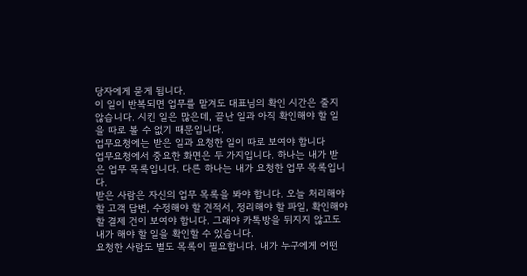당자에게 묻게 됩니다.
이 일이 반복되면 업무를 맡겨도 대표님의 확인 시간은 줄지 않습니다. 시킨 일은 많은데, 끝난 일과 아직 확인해야 할 일을 따로 볼 수 없기 때문입니다.
업무요청에는 받은 일과 요청한 일이 따로 보여야 합니다
업무요청에서 중요한 화면은 두 가지입니다. 하나는 내가 받은 업무 목록입니다. 다른 하나는 내가 요청한 업무 목록입니다.
받은 사람은 자신의 업무 목록을 봐야 합니다. 오늘 처리해야 할 고객 답변, 수정해야 할 견적서, 정리해야 할 파일, 확인해야 할 결제 건이 보여야 합니다. 그래야 카톡방을 뒤지지 않고도 내가 해야 할 일을 확인할 수 있습니다.
요청한 사람도 별도 목록이 필요합니다. 내가 누구에게 어떤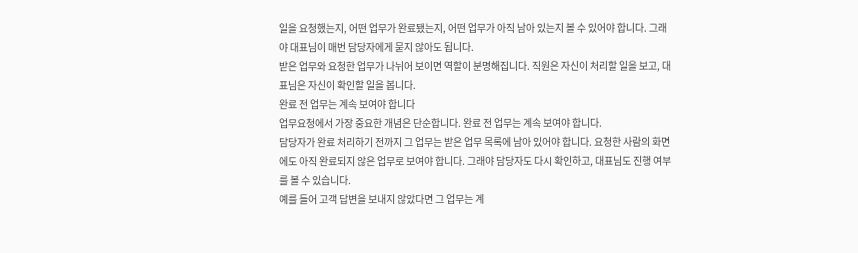일을 요청했는지, 어떤 업무가 완료됐는지, 어떤 업무가 아직 남아 있는지 볼 수 있어야 합니다. 그래야 대표님이 매번 담당자에게 묻지 않아도 됩니다.
받은 업무와 요청한 업무가 나뉘어 보이면 역할이 분명해집니다. 직원은 자신이 처리할 일을 보고, 대표님은 자신이 확인할 일을 봅니다.
완료 전 업무는 계속 보여야 합니다
업무요청에서 가장 중요한 개념은 단순합니다. 완료 전 업무는 계속 보여야 합니다.
담당자가 완료 처리하기 전까지 그 업무는 받은 업무 목록에 남아 있어야 합니다. 요청한 사람의 화면에도 아직 완료되지 않은 업무로 보여야 합니다. 그래야 담당자도 다시 확인하고, 대표님도 진행 여부를 볼 수 있습니다.
예를 들어 고객 답변을 보내지 않았다면 그 업무는 계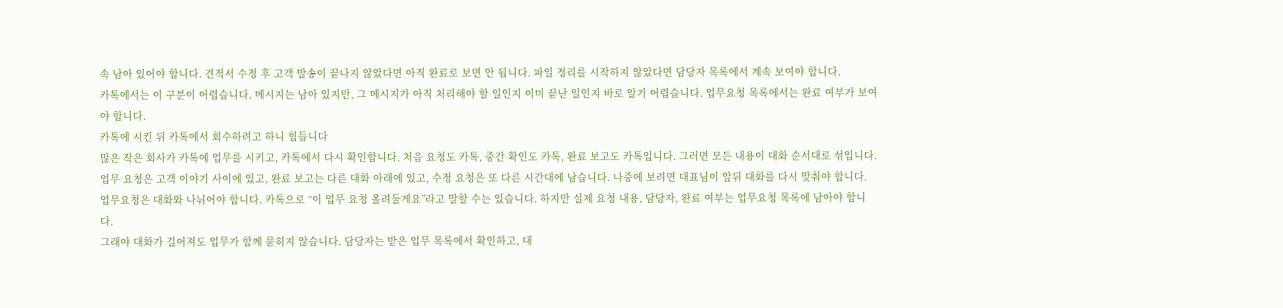속 남아 있어야 합니다. 견적서 수정 후 고객 발송이 끝나지 않았다면 아직 완료로 보면 안 됩니다. 파일 정리를 시작하지 않았다면 담당자 목록에서 계속 보여야 합니다.
카톡에서는 이 구분이 어렵습니다. 메시지는 남아 있지만, 그 메시지가 아직 처리해야 할 일인지 이미 끝난 일인지 바로 알기 어렵습니다. 업무요청 목록에서는 완료 여부가 보여야 합니다.
카톡에 시킨 뒤 카톡에서 회수하려고 하니 힘듭니다
많은 작은 회사가 카톡에 업무를 시키고, 카톡에서 다시 확인합니다. 처음 요청도 카톡, 중간 확인도 카톡, 완료 보고도 카톡입니다. 그러면 모든 내용이 대화 순서대로 섞입니다.
업무 요청은 고객 이야기 사이에 있고, 완료 보고는 다른 대화 아래에 있고, 수정 요청은 또 다른 시간대에 남습니다. 나중에 보려면 대표님이 앞뒤 대화를 다시 맞춰야 합니다.
업무요청은 대화와 나뉘어야 합니다. 카톡으로 “이 업무 요청 올려둘게요”라고 말할 수는 있습니다. 하지만 실제 요청 내용, 담당자, 완료 여부는 업무요청 목록에 남아야 합니다.
그래야 대화가 길어져도 업무가 함께 묻히지 않습니다. 담당자는 받은 업무 목록에서 확인하고, 대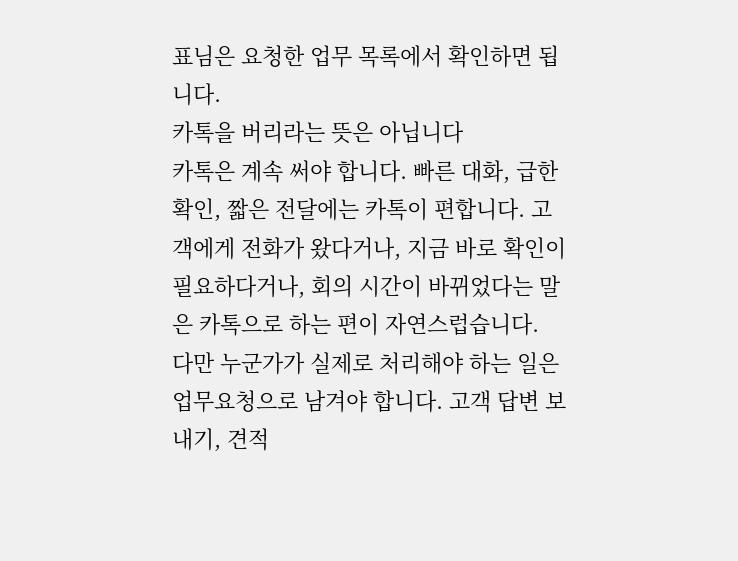표님은 요청한 업무 목록에서 확인하면 됩니다.
카톡을 버리라는 뜻은 아닙니다
카톡은 계속 써야 합니다. 빠른 대화, 급한 확인, 짧은 전달에는 카톡이 편합니다. 고객에게 전화가 왔다거나, 지금 바로 확인이 필요하다거나, 회의 시간이 바뀌었다는 말은 카톡으로 하는 편이 자연스럽습니다.
다만 누군가가 실제로 처리해야 하는 일은 업무요청으로 남겨야 합니다. 고객 답변 보내기, 견적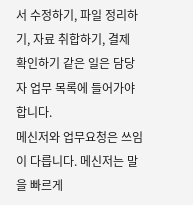서 수정하기, 파일 정리하기, 자료 취합하기, 결제 확인하기 같은 일은 담당자 업무 목록에 들어가야 합니다.
메신저와 업무요청은 쓰임이 다릅니다. 메신저는 말을 빠르게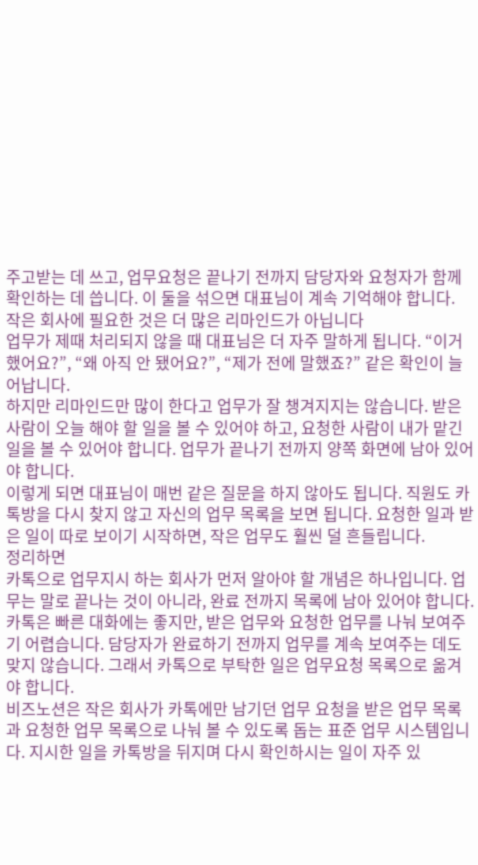주고받는 데 쓰고, 업무요청은 끝나기 전까지 담당자와 요청자가 함께 확인하는 데 씁니다. 이 둘을 섞으면 대표님이 계속 기억해야 합니다.
작은 회사에 필요한 것은 더 많은 리마인드가 아닙니다
업무가 제때 처리되지 않을 때 대표님은 더 자주 말하게 됩니다. “이거 했어요?”, “왜 아직 안 됐어요?”, “제가 전에 말했죠?” 같은 확인이 늘어납니다.
하지만 리마인드만 많이 한다고 업무가 잘 챙겨지지는 않습니다. 받은 사람이 오늘 해야 할 일을 볼 수 있어야 하고, 요청한 사람이 내가 맡긴 일을 볼 수 있어야 합니다. 업무가 끝나기 전까지 양쪽 화면에 남아 있어야 합니다.
이렇게 되면 대표님이 매번 같은 질문을 하지 않아도 됩니다. 직원도 카톡방을 다시 찾지 않고 자신의 업무 목록을 보면 됩니다. 요청한 일과 받은 일이 따로 보이기 시작하면, 작은 업무도 훨씬 덜 흔들립니다.
정리하면
카톡으로 업무지시 하는 회사가 먼저 알아야 할 개념은 하나입니다. 업무는 말로 끝나는 것이 아니라, 완료 전까지 목록에 남아 있어야 합니다.
카톡은 빠른 대화에는 좋지만, 받은 업무와 요청한 업무를 나눠 보여주기 어렵습니다. 담당자가 완료하기 전까지 업무를 계속 보여주는 데도 맞지 않습니다. 그래서 카톡으로 부탁한 일은 업무요청 목록으로 옮겨야 합니다.
비즈노션은 작은 회사가 카톡에만 남기던 업무 요청을 받은 업무 목록과 요청한 업무 목록으로 나눠 볼 수 있도록 돕는 표준 업무 시스템입니다. 지시한 일을 카톡방을 뒤지며 다시 확인하시는 일이 자주 있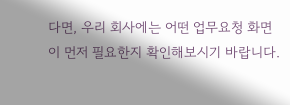다면, 우리 회사에는 어떤 업무요청 화면이 먼저 필요한지 확인해보시기 바랍니다.